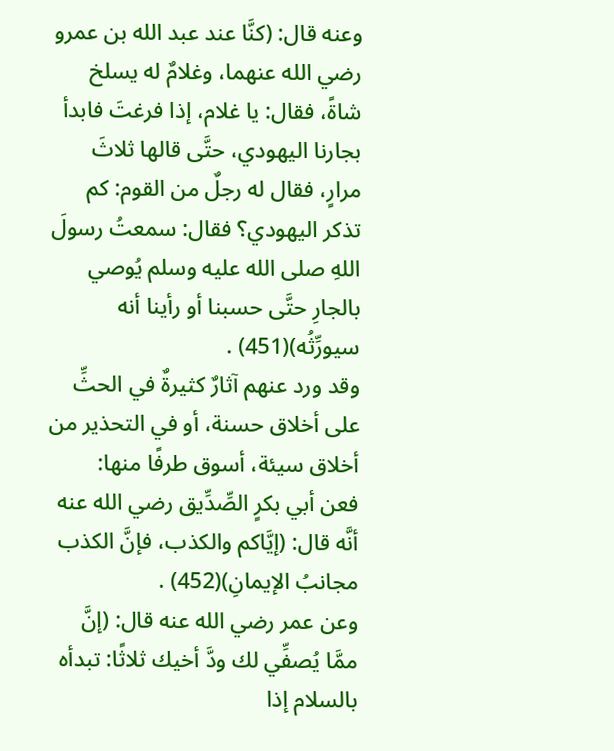وعنه قال: (كنَّا عند عبد الله بن عمرو رضي الله عنهما، وغلامٌ له يسلخ شاةً، فقال: يا غلام، إذا فرغتَ فابدأ بجارنا اليهودي، حتَّى قالها ثلاثَ مرارٍ، فقال له رجلٌ من القوم: كم تذكر اليهودي؟ فقال: سمعتُ رسولَ اللهِ صلى الله عليه وسلم يُوصي بالجارِ حتَّى حسبنا أو رأينا أنه سيورِّثُه)(451) .
وقد ورد عنهم آثارٌ كثيرةٌ في الحثِّ على أخلاق حسنة، أو في التحذير من أخلاق سيئة، أسوق طرفًا منها:
فعن أبي بكرٍ الصِّدِّيق رضي الله عنه أنَّه قال: (إيَّاكم والكذب، فإنَّ الكذب مجانبُ الإيمانِ)(452) .
وعن عمر رضي الله عنه قال: (إنَّ ممَّا يُصفِّي لك ودَّ أخيك ثلاثًا: تبدأه بالسلام إذا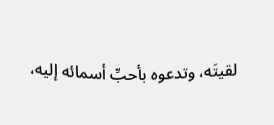لقيتَه، وتدعوه بأحبِّ أسمائه إليه،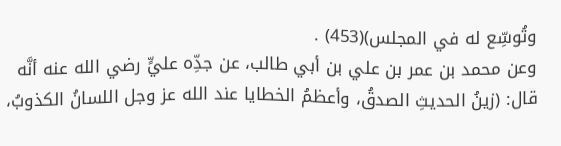وتُوسِّع له في المجلس)(453) .
وعن محمد بن عمر بن علي بن أبي طالب، عن جدِّه عليٍّ رضي الله عنه أنَّه قال: (زينُ الحديثِ الصدقُ، وأعظمُ الخطايا عند الله عز وجل اللسانُ الكذوبُ،